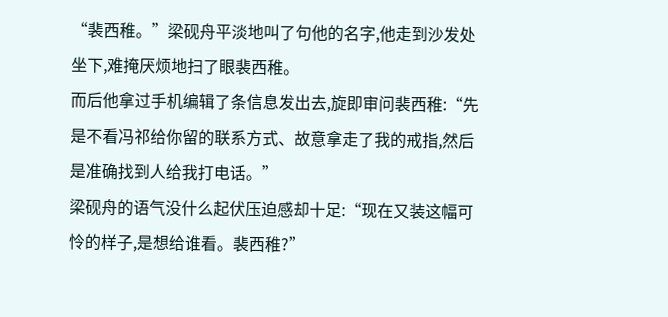“裴西稚。”梁砚舟平淡地叫了句他的名字,他走到沙发处坐下,难掩厌烦地扫了眼裴西稚。
而后他拿过手机编辑了条信息发出去,旋即审问裴西稚:“先是不看冯祁给你留的联系方式、故意拿走了我的戒指,然后是准确找到人给我打电话。”
梁砚舟的语气没什么起伏压迫感却十足:“现在又装这幅可怜的样子,是想给谁看。裴西稚?”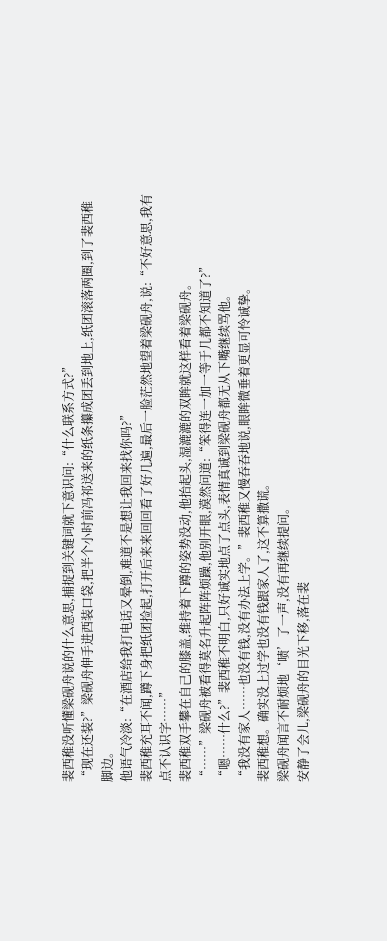裴西稚没听懂梁砚舟说的什么意思,捕捉到关键词就下意识问:“什么联系方式?”
“现在还装?”梁砚舟伸手进西装口袋,把半个小时前冯祁送来的纸条攥成团丢到地上,纸团滚落两圈,到了裴西稚脚边。
他语气冷淡:“在酒店给我打电话又晕倒,难道不是想让我回来找你吗?”
裴西稚充耳不闻,蹲下身把纸团捡起,打开后来来回回看了好几遍,最后一脸茫然地望着梁砚舟,说:“不好意思,我有点不认识字……”
裴西稚双手攀在自己的膝盖,维持着下蹲的姿势没动,他抬起头,湿漉漉的双眸就这样看着梁砚舟。
“……”梁砚舟被看得莫名升起阵阵烦躁,他别开眼,漠然问道:“笨得连一加一等于几都不知道了?”
“嗯……什么?”裴西稚不明白,只好诚实地点了点头,表情真诚到梁砚舟都无从下嘴继续骂他。
“我没有家人……也没有钱,没有办法上学。”裴西稚又慢吞吞地说,眼眸微垂着更显可怜诚挚。
裴西稚想。确实没上过学也没有钱跟家人了,这不算撒谎。
梁砚舟闻言不耐烦地‘啧’了一声,没有再继续提问。
安静了会儿,梁砚舟的目光下移,落在裴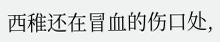西稚还在冒血的伤口处,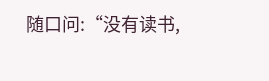随口问:“没有读书,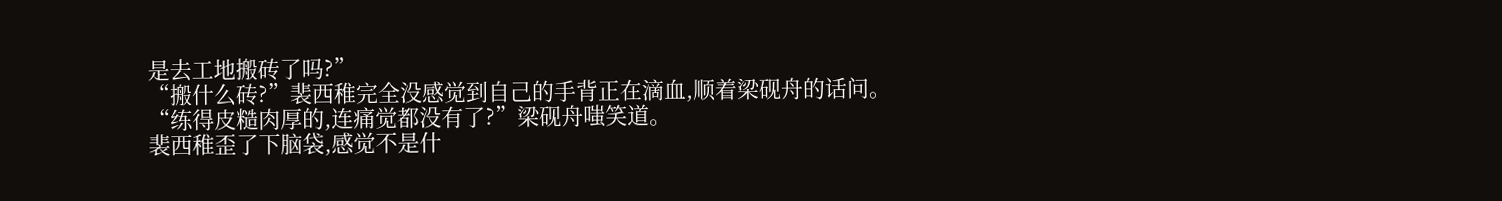是去工地搬砖了吗?”
“搬什么砖?”裴西稚完全没感觉到自己的手背正在滴血,顺着梁砚舟的话问。
“练得皮糙肉厚的,连痛觉都没有了?”梁砚舟嗤笑道。
裴西稚歪了下脑袋,感觉不是什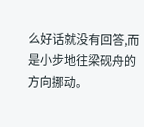么好话就没有回答,而是小步地往梁砚舟的方向挪动。